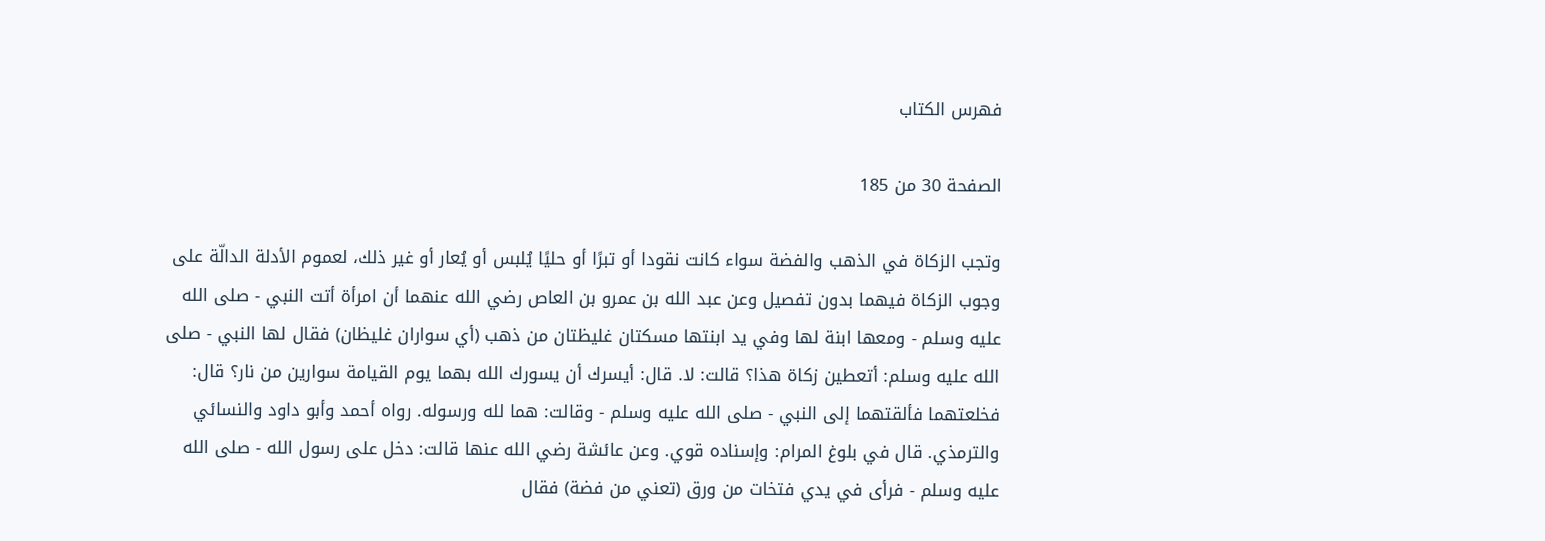فهرس الكتاب

الصفحة 30 من 185

وتجب الزكاة في الذهب والفضة سواء كانت نقودا أو تبرًا أو حليًا يُلبس أو يُعار أو غير ذلك، لعموم الأدلة الدالّة على وجوب الزكاة فيهما بدون تفصيل وعن عبد الله بن عمرو بن العاص رضي الله عنهما أن امرأة أتت النبي - صلى الله عليه وسلم - ومعها ابنة لها وفي يد ابنتها مسكتان غليظتان من ذهب (أي سواران غليظان) فقال لها النبي - صلى الله عليه وسلم: أتعطين زكاة هذا؟ قالت: لا. قال: أيسرك أن يسورك الله بهما يوم القيامة سوارين من نار؟ قال: فخلعتهما فألقتهما إلى النبي - صلى الله عليه وسلم - وقالت: هما لله ورسوله. رواه أحمد وأبو داود والنسائي والترمذي. قال في بلوغ المرام: وإسناده قوي. وعن عائشة رضي الله عنها قالت: دخل على رسول الله - صلى الله عليه وسلم - فرأى في يدي فتخات من ورق (تعني من فضة) فقال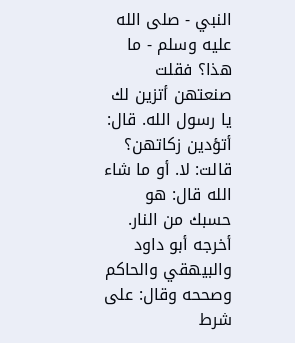النبي - صلى الله عليه وسلم - ما هذا؟ فقلت صنعتهن أتزين لك يا رسول الله. قال: أتؤدين زكاتهن؟ قالت: لا. أو ما شاء الله قال: هو حسبك من النار. أخرجه أبو داود والبيهقي والحاكم وصححه وقال: على شرط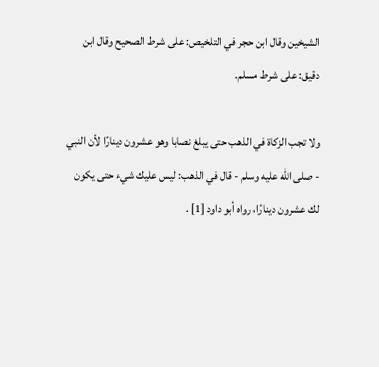الشيخين وقال ابن حجر في التلخيص: على شرط الصحيح وقال ابن دقيق: على شرط مسلم.

ولا تجب الزكاة في الذهب حتى يبلغ نصابا وهو عشرون دينارًا لأن النبي - صلى الله عليه وسلم - قال في الذهب: ليس عليك شيء حتى يكون لك عشرون دينارًا، رواه أبو داود [1] .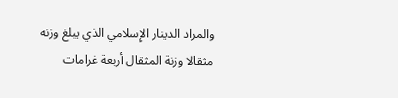والمراد الدينار الإِسلامي الذي يبلغ وزنه مثقالا وزنة المثقال أربعة غرامات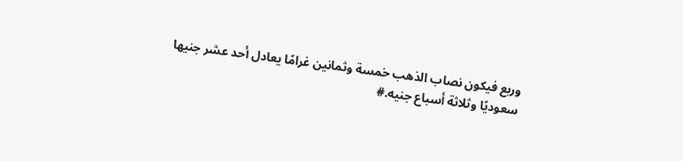وربع فيكون نصاب الذهب خمسة وثمانين غرامًا يعادل أحد عشر جنيها سعوديًا وثلاثة أسباع جنيه.#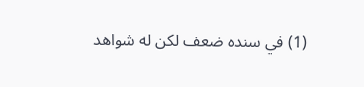(1) في سنده ضعف لكن له شواهد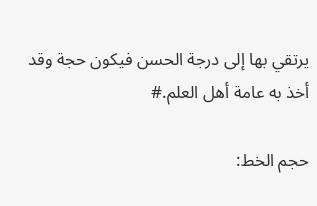يرتقي بها إلى درجة الحسن فيكون حجة وقد أخذ به عامة أهل العلم.#

حجم الخط: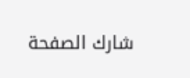شارك الصفحة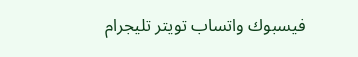فيسبوك واتساب تويتر تليجرام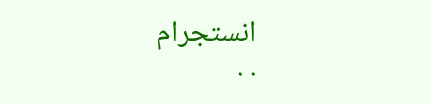انستجرام
. .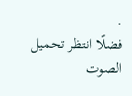.
فضلًا انتظر تحميل الصوت